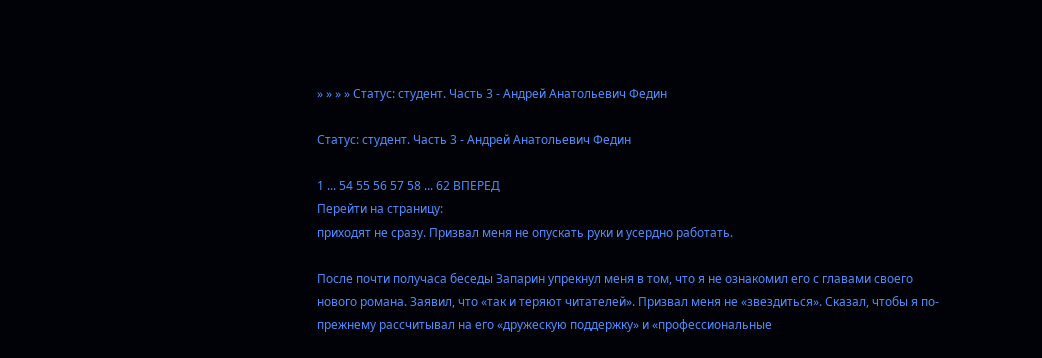» » » » Статус: студент. Часть 3 - Андрей Анатольевич Федин

Статус: студент. Часть 3 - Андрей Анатольевич Федин

1 ... 54 55 56 57 58 ... 62 ВПЕРЕД
Перейти на страницу:
приходят не сразу. Призвал меня не опускать руки и усердно работать.

После почти получаса беседы Запарин упрекнул меня в том, что я не ознакомил его с главами своего нового романа. Заявил, что «так и теряют читателей». Призвал меня не «звездиться». Сказал, чтобы я по-прежнему рассчитывал на его «дружескую поддержку» и «профессиональные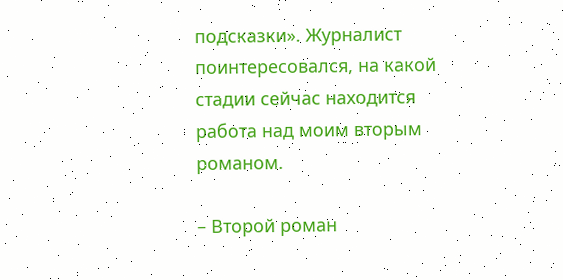подсказки». Журналист поинтересовался, на какой стадии сейчас находится работа над моим вторым романом.

– Второй роман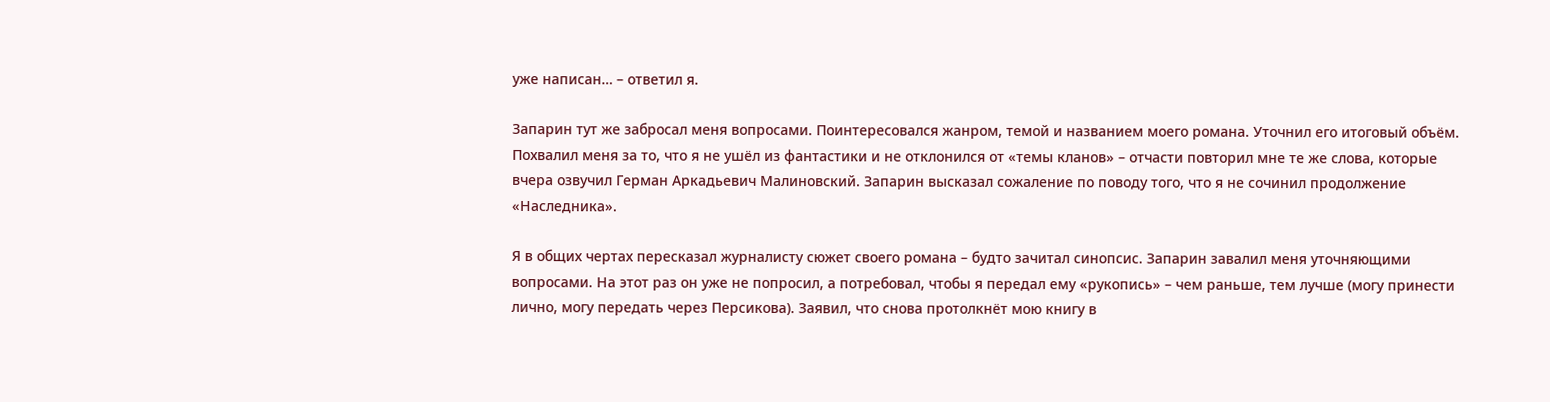уже написан… – ответил я.

Запарин тут же забросал меня вопросами. Поинтересовался жанром, темой и названием моего романа. Уточнил его итоговый объём. Похвалил меня за то, что я не ушёл из фантастики и не отклонился от «темы кланов» – отчасти повторил мне те же слова, которые вчера озвучил Герман Аркадьевич Малиновский. Запарин высказал сожаление по поводу того, что я не сочинил продолжение «Наследника».

Я в общих чертах пересказал журналисту сюжет своего романа – будто зачитал синопсис. Запарин завалил меня уточняющими вопросами. На этот раз он уже не попросил, а потребовал, чтобы я передал ему «рукопись» – чем раньше, тем лучше (могу принести лично, могу передать через Персикова). Заявил, что снова протолкнёт мою книгу в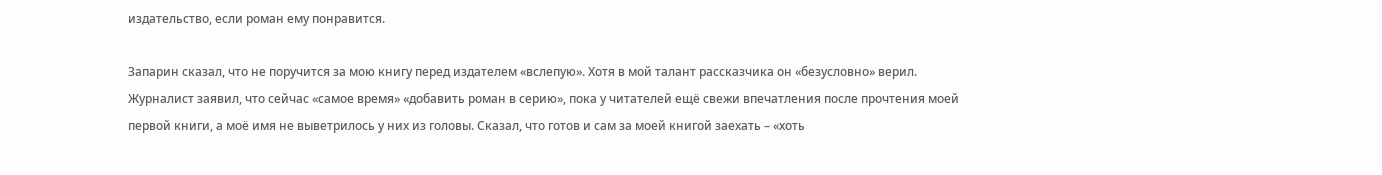издательство, если роман ему понравится.

Запарин сказал, что не поручится за мою книгу перед издателем «вслепую». Хотя в мой талант рассказчика он «безусловно» верил. Журналист заявил, что сейчас «самое время» «добавить роман в серию», пока у читателей ещё свежи впечатления после прочтения моей первой книги, а моё имя не выветрилось у них из головы. Сказал, что готов и сам за моей книгой заехать – «хоть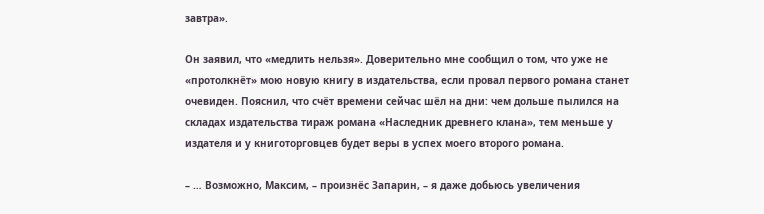завтра».

Он заявил, что «медлить нельзя». Доверительно мне сообщил о том, что уже не «протолкнёт» мою новую книгу в издательства, если провал первого романа станет очевиден. Пояснил, что счёт времени сейчас шёл на дни: чем дольше пылился на складах издательства тираж романа «Наследник древнего клана», тем меньше у издателя и у книготорговцев будет веры в успех моего второго романа.

– … Возможно, Максим, – произнёс Запарин, – я даже добьюсь увеличения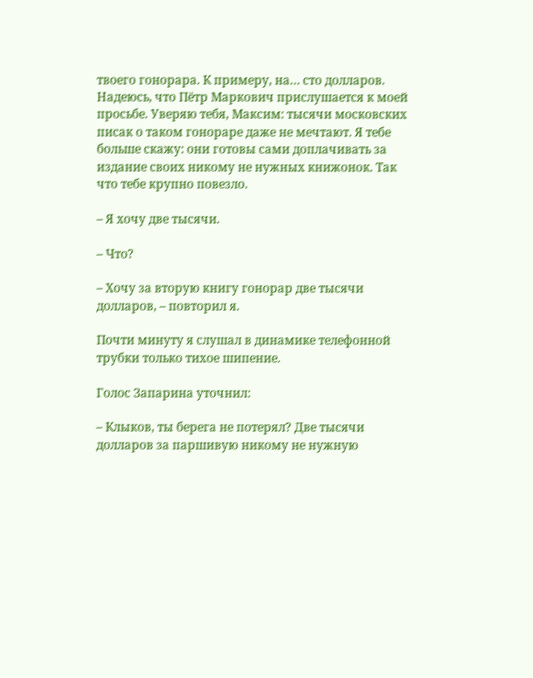твоего гонорара. К примеру, на… сто долларов. Надеюсь, что Пётр Маркович прислушается к моей просьбе. Уверяю тебя, Максим: тысячи московских писак о таком гонораре даже не мечтают. Я тебе больше скажу: они готовы сами доплачивать за издание своих никому не нужных книжонок. Так что тебе крупно повезло.

– Я хочу две тысячи.

– Что?

– Хочу за вторую книгу гонорар две тысячи долларов, – повторил я.

Почти минуту я слушал в динамике телефонной трубки только тихое шипение.

Голос Запарина уточнил:

– Клыков, ты берега не потерял? Две тысячи долларов за паршивую никому не нужную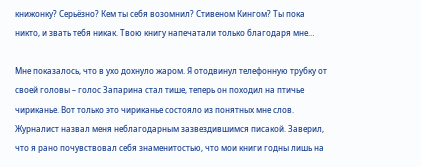книжонку? Серьёзно? Кем ты себя возомнил? Стивеном Кингом? Ты пока никто, и звать тебя никак. Твою книгу напечатали только благодаря мне…

Мне показалось, что в ухо дохнуло жаром. Я отодвинул телефонную трубку от своей головы – голос Запарина стал тише, теперь он походил на птичье чириканье. Вот только это чириканье состояло из понятных мне слов. Журналист назвал меня неблагодарным зазвездившимся писакой. Заверил, что я рано почувствовал себя знаменитостью, что мои книги годны лишь на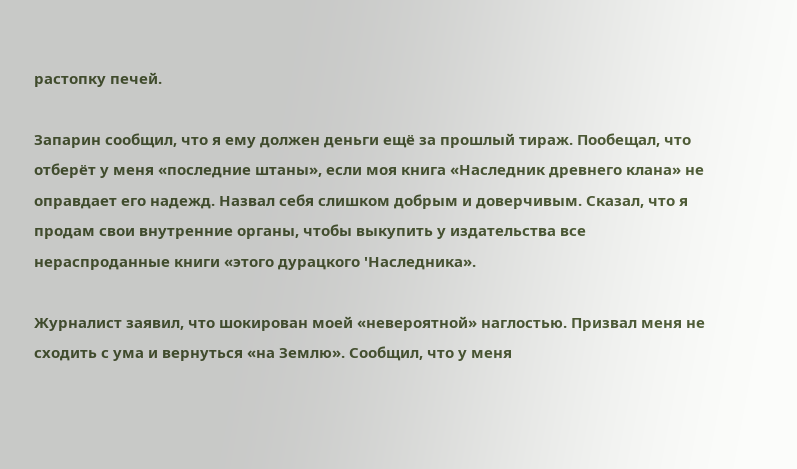растопку печей.

Запарин сообщил, что я ему должен деньги ещё за прошлый тираж. Пообещал, что отберёт у меня «последние штаны», если моя книга «Наследник древнего клана» не оправдает его надежд. Назвал себя слишком добрым и доверчивым. Сказал, что я продам свои внутренние органы, чтобы выкупить у издательства все нераспроданные книги «этого дурацкого 'Наследника».

Журналист заявил, что шокирован моей «невероятной» наглостью. Призвал меня не сходить с ума и вернуться «на Землю». Сообщил, что у меня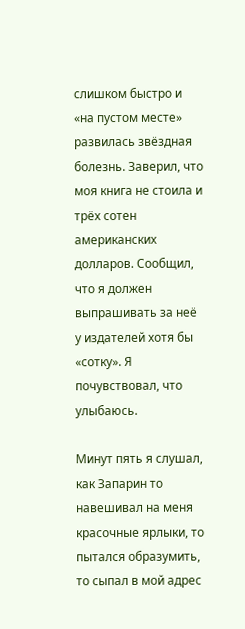слишком быстро и «на пустом месте» развилась звёздная болезнь. Заверил, что моя книга не стоила и трёх сотен американских долларов. Сообщил, что я должен выпрашивать за неё у издателей хотя бы «сотку». Я почувствовал, что улыбаюсь.

Минут пять я слушал, как Запарин то навешивал на меня красочные ярлыки, то пытался образумить, то сыпал в мой адрес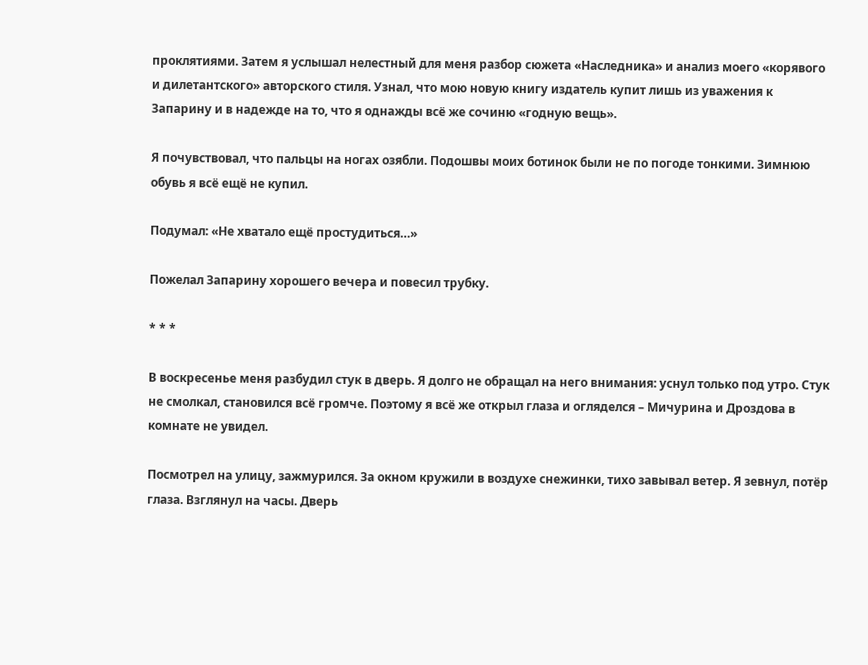проклятиями. Затем я услышал нелестный для меня разбор сюжета «Наследника» и анализ моего «корявого и дилетантского» авторского стиля. Узнал, что мою новую книгу издатель купит лишь из уважения к Запарину и в надежде на то, что я однажды всё же сочиню «годную вещь».

Я почувствовал, что пальцы на ногах озябли. Подошвы моих ботинок были не по погоде тонкими. Зимнюю обувь я всё ещё не купил.

Подумал: «Не хватало ещё простудиться…»

Пожелал Запарину хорошего вечера и повесил трубку.

* * *

В воскресенье меня разбудил стук в дверь. Я долго не обращал на него внимания: уснул только под утро. Стук не смолкал, становился всё громче. Поэтому я всё же открыл глаза и огляделся – Мичурина и Дроздова в комнате не увидел.

Посмотрел на улицу, зажмурился. За окном кружили в воздухе снежинки, тихо завывал ветер. Я зевнул, потёр глаза. Взглянул на часы. Дверь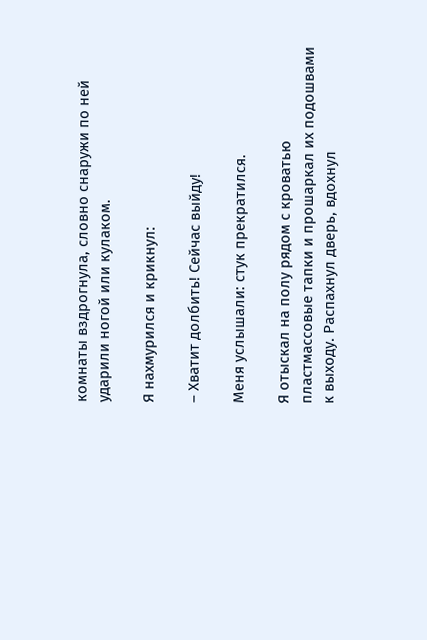комнаты вздрогнула, словно снаружи по ней ударили ногой или кулаком.

Я нахмурился и крикнул:

– Хватит долбить! Сейчас выйду!

Меня услышали: стук прекратился.

Я отыскал на полу рядом с кроватью пластмассовые тапки и прошаркал их подошвами к выходу. Распахнул дверь, вдохнул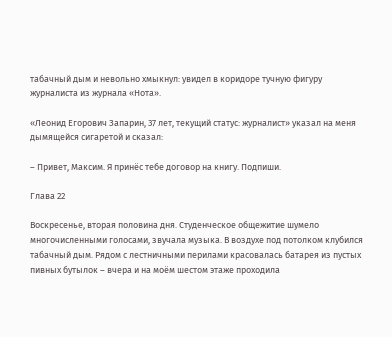табачный дым и невольно хмыкнул: увидел в коридоре тучную фигуру журналиста из журнала «Нота».

«Леонид Егорович Запарин, 37 лет, текущий статус: журналист» указал на меня дымящейся сигаретой и сказал:

– Привет, Максим. Я принёс тебе договор на книгу. Подпиши.

Глава 22

Воскресенье, вторая половина дня. Студенческое общежитие шумело многочисленными голосами, звучала музыка. В воздухе под потолком клубился табачный дым. Рядом с лестничными перилами красовалась батарея из пустых пивных бутылок – вчера и на моём шестом этаже проходила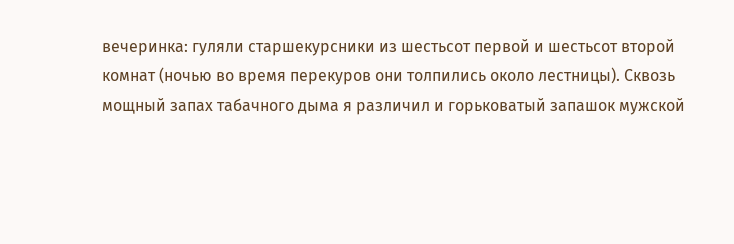вечеринка: гуляли старшекурсники из шестьсот первой и шестьсот второй комнат (ночью во время перекуров они толпились около лестницы). Сквозь мощный запах табачного дыма я различил и горьковатый запашок мужской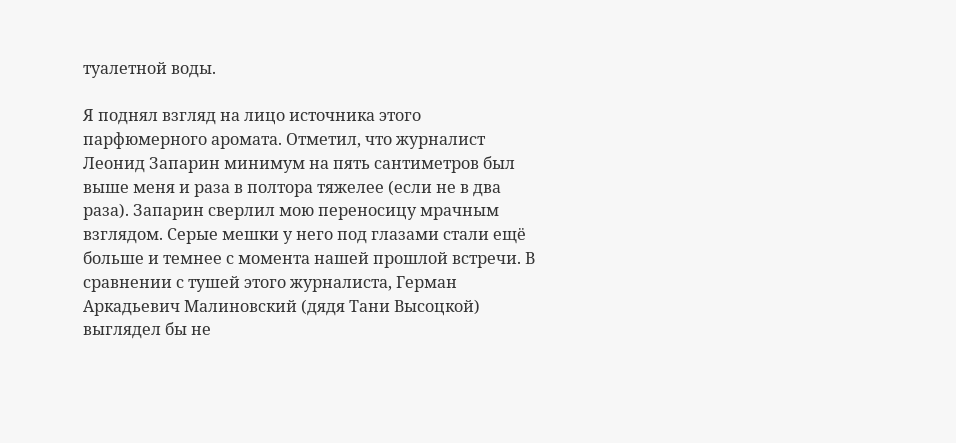туалетной воды.

Я поднял взгляд на лицо источника этого парфюмерного аромата. Отметил, что журналист Леонид Запарин минимум на пять сантиметров был выше меня и раза в полтора тяжелее (если не в два раза). Запарин сверлил мою переносицу мрачным взглядом. Серые мешки у него под глазами стали ещё больше и темнее с момента нашей прошлой встречи. В сравнении с тушей этого журналиста, Герман Аркадьевич Малиновский (дядя Тани Высоцкой) выглядел бы не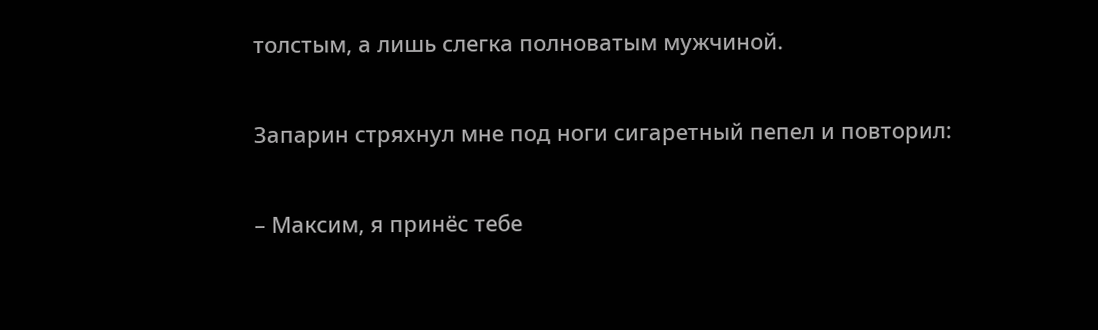толстым, а лишь слегка полноватым мужчиной.

Запарин стряхнул мне под ноги сигаретный пепел и повторил:

– Максим, я принёс тебе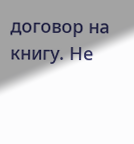договор на книгу. Не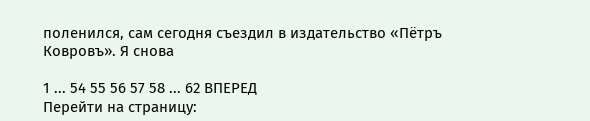поленился, сам сегодня съездил в издательство «Пётръ Ковровъ». Я снова

1 ... 54 55 56 57 58 ... 62 ВПЕРЕД
Перейти на страницу: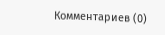Комментариев (0)